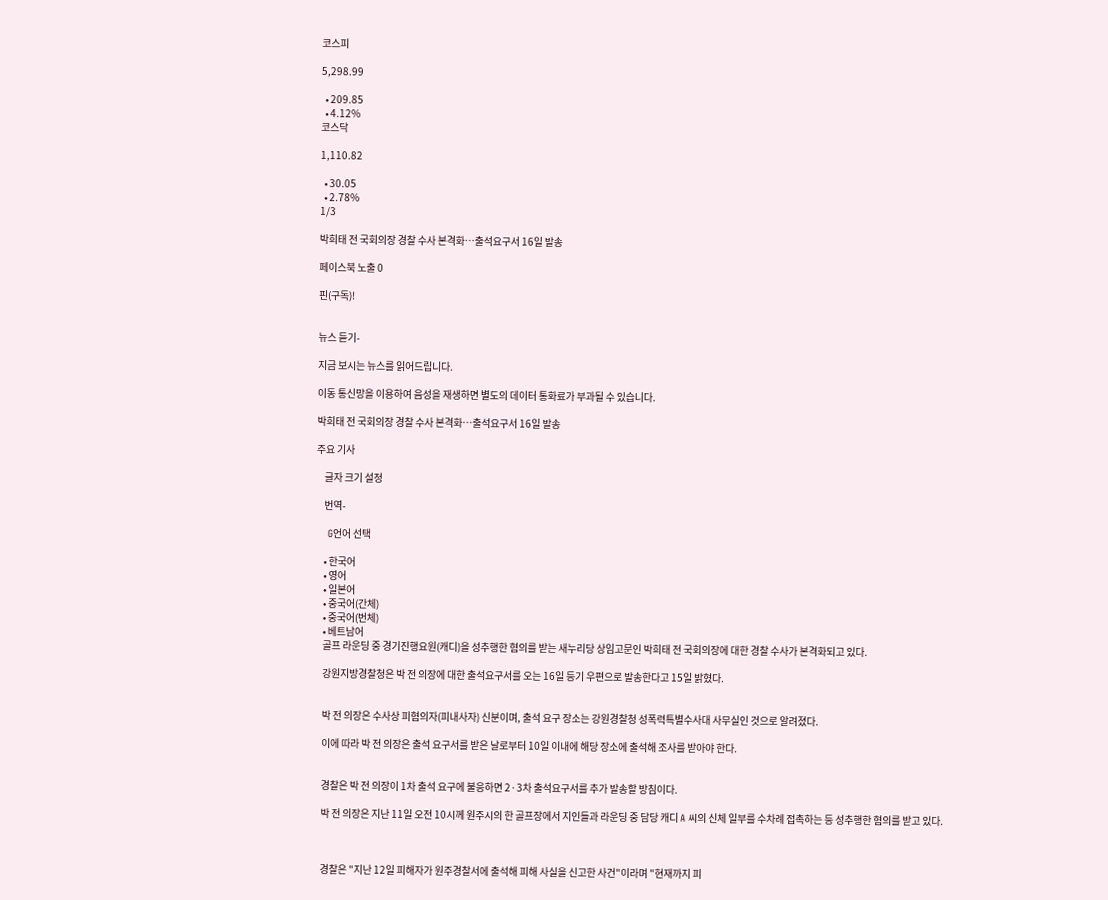코스피

5,298.99

  • 209.85
  • 4.12%
코스닥

1,110.82

  • 30.05
  • 2.78%
1/3

박희태 전 국회의장 경찰 수사 본격화…출석요구서 16일 발송

페이스북 노출 0

핀(구독)!


뉴스 듣기-

지금 보시는 뉴스를 읽어드립니다.

이동 통신망을 이용하여 음성을 재생하면 별도의 데이터 통화료가 부과될 수 있습니다.

박희태 전 국회의장 경찰 수사 본격화…출석요구서 16일 발송

주요 기사

    글자 크기 설정

    번역-

    G언어 선택

    • 한국어
    • 영어
    • 일본어
    • 중국어(간체)
    • 중국어(번체)
    • 베트남어
    골프 라운딩 중 경기진행요원(캐디)을 성추행한 혐의를 받는 새누리당 상임고문인 박희태 전 국회의장에 대한 경찰 수사가 본격화되고 있다.

    강원지방경찰청은 박 전 의장에 대한 출석요구서를 오는 16일 등기 우편으로 발송한다고 15일 밝혔다.


    박 전 의장은 수사상 피혐의자(피내사자) 신분이며, 출석 요구 장소는 강원경찰청 성폭력특별수사대 사무실인 것으로 알려졌다.

    이에 따라 박 전 의장은 출석 요구서를 받은 날로부터 10일 이내에 해당 장소에 출석해 조사를 받아야 한다.


    경찰은 박 전 의장이 1차 출석 요구에 불응하면 2·3차 출석요구서를 추가 발송할 방침이다.

    박 전 의장은 지난 11일 오전 10시께 원주시의 한 골프장에서 지인들과 라운딩 중 담당 캐디 A 씨의 신체 일부를 수차례 접촉하는 등 성추행한 혐의를 받고 있다.



    경찰은 "지난 12일 피해자가 원주경찰서에 출석해 피해 사실을 신고한 사건"이라며 "현재까지 피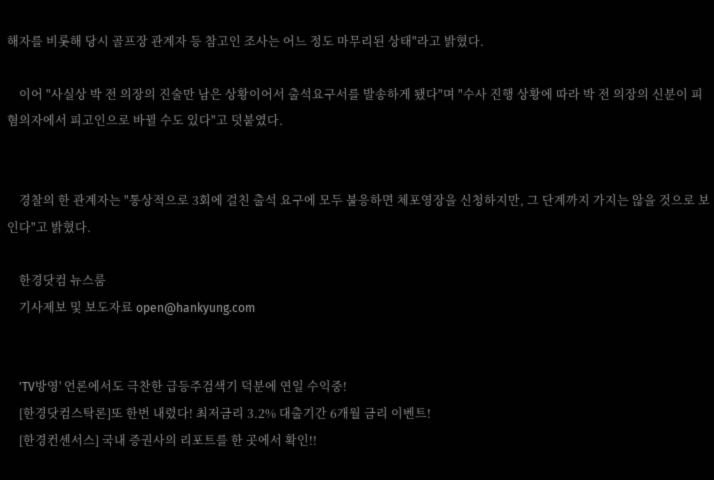해자를 비롯해 당시 골프장 관계자 등 참고인 조사는 어느 정도 마무리된 상태"라고 밝혔다.

    이어 "사실상 박 전 의장의 진술만 남은 상황이어서 출석요구서를 발송하게 됐다"며 "수사 진행 상황에 따라 박 전 의장의 신분이 피혐의자에서 피고인으로 바뀔 수도 있다"고 덧붙였다.


    경찰의 한 관계자는 "통상적으로 3회에 걸친 출석 요구에 모두 불응하면 체포영장을 신청하지만, 그 단계까지 가지는 않을 것으로 보인다"고 밝혔다.

    한경닷컴 뉴스룸
    기사제보 및 보도자료 open@hankyung.com


    'TV방영' 언론에서도 극찬한 급등주검색기 덕분에 연일 수익중!
    [한경닷컴스탁론]또 한번 내렸다! 최저금리 3.2% 대출기간 6개월 금리 이벤트!
    [한경컨센서스] 국내 증권사의 리포트를 한 곳에서 확인!!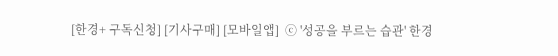[한경+ 구독신청] [기사구매] [모바일앱]  ⓒ '성공을 부르는 습관' 한경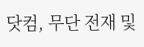닷컴, 무단 전재 및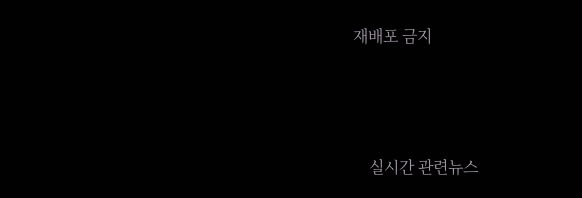재배포 금지



    실시간 관련뉴스